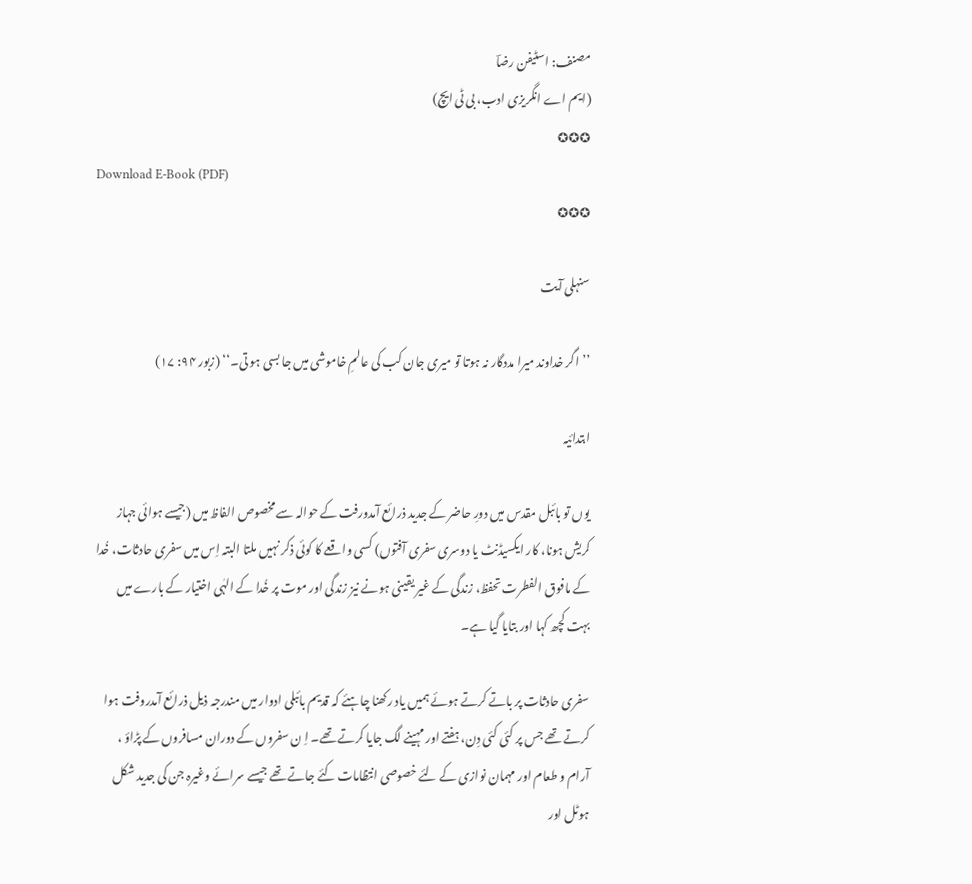مصنف: اسٹیفن رضاؔ
(ایم اے انگریزی ادب، بی ٹی ایچ)
✪✪✪
Download E-Book (PDF)
✪✪✪

سنہلی آیت

’’اگر خداوند میرا مددگار نہ ہوتا تو میری جان کب کی عالمِ خاموشی میں جا بسی ہو تی۔‘‘ (زبور ۹۴: ۱۷)

ابتدائیہ

یوں تو بائبل مقدس میں دورِ حاضر کے جدید ذرائع آمدورفت کے حوالہ سے مخصوص الفاظ میں (جیسے ہوائی جہاز کریش ہونا، کار ایکسیڈنٹ یا دوسری سفری آفتوں) کسی واقعے کا کوئی ذکر نہیں ملتا البتہ اِس میں سفری حادثات، خُدا کے مافوق الفطرت تحفظ، زندگی کے غیر یقینی ہونے نیز زندگی اور موت پر خُدا کے الہٰی اختیار کے بارے میں بہت کچھ کہا اور بتایا گیا ہے۔

سفری حادثات پر باتے کرتے ہوئے ہمیں یاد رکھنا چاہئے کہ قدیم بائبلی ادوار میں مندرجہ ذیل ذرائع آمدروفت ہوا کرتے تھے جس پر کئی کئی دِن، ہفتے اور مہینے لگ جایا کرتے تھے۔ اِ ن سفروں کے دوران مسافروں کے پڑاؤ ، آرام و طعام اور مہمان نوازی کے لئے خصوصی انتظامات کئے جاتے تھے جیسے سرائے وغیرہ جن کی جدید شکل ہوٹل اور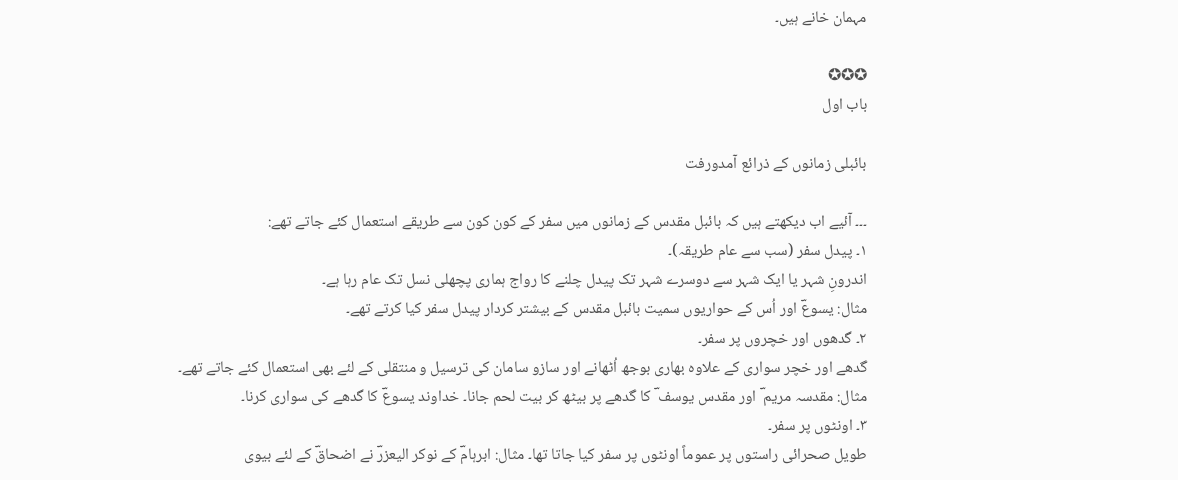مہمان خانے ہیں۔

✪✪✪
باب اول

بائبلی زمانوں کے ذرائع آمدورفت

۔۔۔ آئیے اب دیکھتے ہیں کہ بائبل مقدس کے زمانوں میں سفر کے کون کون سے طریقے استعمال کئے جاتے تھے:
۱۔ پیدل سفر (سب سے عام طریقہ)۔
اندرونِ شہر یا ایک شہر سے دوسرے شہر تک پیدل چلنے کا رواج ہماری پچھلی نسل تک عام رہا ہے۔
مثال: یسوعؔ اور اُس کے حواریوں سمیت بائبل مقدس کے بیشتر کردار پیدل سفر کیا کرتے تھے۔
۲۔ گدھوں اور خچروں پر سفر۔
گدھے اور خچر سواری کے علاوہ بھاری بوجھ اُٹھانے اور سازو سامان کی ترسیل و منتقلی کے لئے بھی استعمال کئے جاتے تھے۔
مثال: مقدسہ مریم ؔ اور مقدس یوسف ؔ کا گدھے پر بیٹھ کر بیت لحم جانا۔ خداوند یسوعؔ کا گدھے کی سواری کرنا۔
۳۔ اونٹوں پر سفر۔
طویل صحرائی راستوں پر عموماً اونٹوں پر سفر کیا جاتا تھا۔ مثال: ابرہامؔ کے نوکر الیعزرؔ نے اضحاقؔ کے لئے بیوی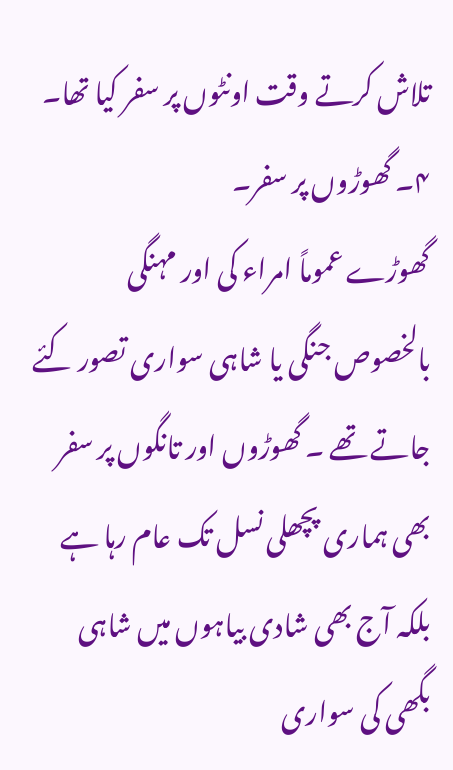تلاش کرتے وقت اونٹوں پر سفر کیا تھا۔
۴۔ گھوڑوں پر سفر۔
گھوڑے عموماً امراء کی اور مہنگی بالخصوص جنگی یا شاہی سواری تصور کئے جاتے تھے ۔ گھوڑوں اور تانگوں پر سفر بھی ہماری پچھلی نسل تک عام رہا ہے بلکہ آج بھی شادی بیاہوں میں شاہی بگھی کی سواری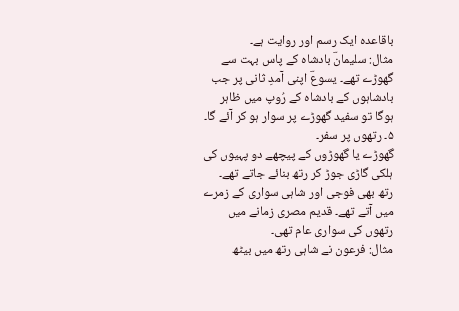باقاعدہ ایک رسم اور روایت ہے۔
مثال: سلیمانؔ بادشاہ کے پاس بہت سے گھوڑے تھے۔ یسوعؔ اپنی آمدِ ثانی پر جب بادشاہوں کے بادشاہ کے رُوپ میں ظاہر ہوگا تو سفید گھوڑے پر سوار ہو کر آئے گا۔
۵۔ رتھوں پر سفر۔
گھوڑے یا گھوڑوں کے پیچھے دو پہیوں کی ہلکی گاڑی جوڑ کر رتھ بنائے جاتے تھے۔ رتھ بھی فوجی اور شاہی سواری کے زمرے میں آتے تھے۔ قدیم مصری زمانے میں رتھوں کی سواری عام تھی۔
مثال: فرعون نے شاہی رتھ میں بیٹھ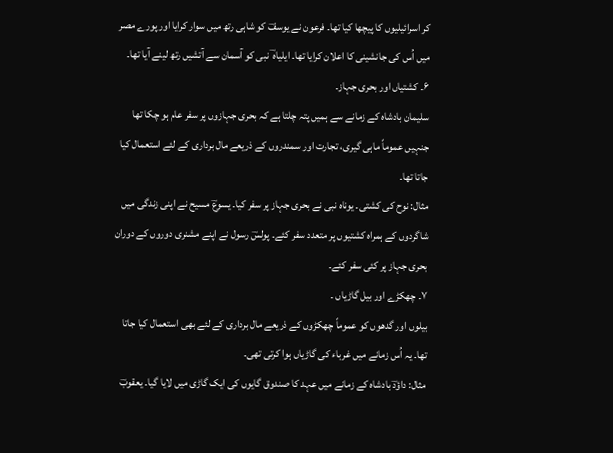کر اسرائیلیوں کا پیچھا کیا تھا۔ فرعون نے یوسفؔ کو شاہی رتھ میں سوار کرایا اور پورے مصر میں اُس کی جانشینی کا اعلان کرایا تھا۔ ایلیاہ ؔ نبی کو آسمان سے آتشیں رتھ لینے آیا تھا۔
۶۔ کشتیاں اور بحری جہاز۔
سلیمان بادشاہ کے زمانے سے ہمیں پتہ چلتا ہے کہ بحری جہازوں پر سفر عام ہو چکا تھا جنہیں عموماً ماہی گیری، تجارت اور سمندروں کے ذریعے مال برداری کے لئے استعمال کیا جاتا تھا۔
مثال: نوح کی کشتی۔ یوناہ نبی نے بحری جہاز پر سفر کیا۔ یسوعؔ مسیح نے اپنی زندگی میں شاگردوں کے ہمراہ کشتیوں پر متعدد سفر کئے۔ پولسؔ رسول نے اپنے مشنری دوروں کے دوران بحری جہاز پر کئی سفر کئے۔
۷۔ چھکڑے اور بیل گاڑیاں ۔
بیلوں اور گدھوں کو عموماً چھکڑوں کے ذریعے مال برداری کے لئے بھی استعمال کیا جاتا تھا۔ یہ اُس زمانے میں غرباء کی گاڑیاں ہوا کرتی تھی۔
مثال: داؤدؔ بادشاہ کے زمانے میں عہد کا صندوق گایوں کی ایک گاڑی میں لایا گیا۔ یعقوبؔ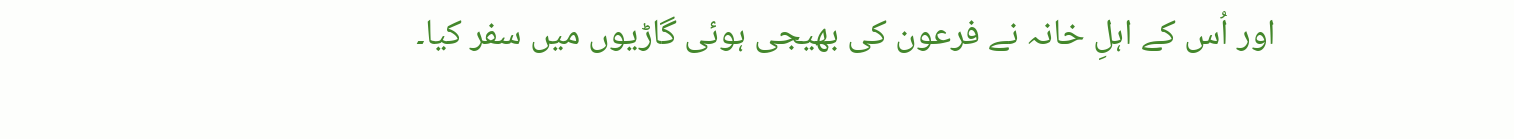اور اُس کے اہلِ خانہ نے فرعون کی بھیجی ہوئی گاڑیوں میں سفر کیا۔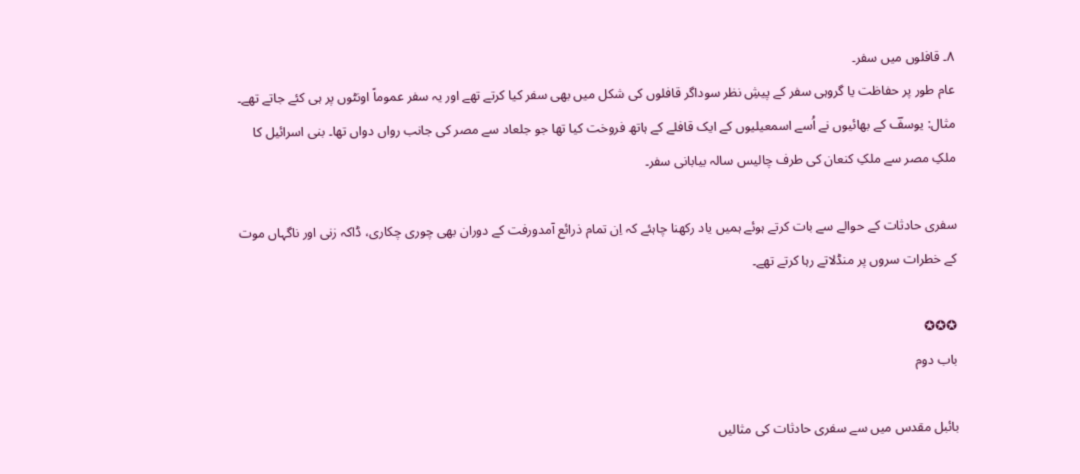۸۔ قافلوں میں سفر۔
عام طور پر حفاظت یا گروہی سفر کے پیشِ نظر سوداگر قافلوں کی شکل میں بھی سفر کیا کرتے تھے اور یہ سفر عموماً اونٹوں پر ہی کئے جاتے تھے۔
مثال: یوسفؔ کے بھائیوں نے اُسے اسمعیلیوں کے ایک قافلے کے ہاتھ فروخت کیا تھا جو جلعاد سے مصر کی جانب رواں دواں تھا۔ بنی اسرائیل کا ملکِ مصر سے ملکِ کنعان کی طرف چالیس سالہ بیابانی سفر۔

سفری حادثات کے حوالے سے بات کرتے ہوئے ہمیں یاد رکھنا چاہئے کہ اِن تمام ذرائع آمدورفت کے دوران بھی چوری چکاری، ڈاکہ زنی اور ناگہاں موت کے خطرات سروں پر منڈلاتے رہا کرتے تھے۔

✪✪✪
باب دوم

بائبل مقدس میں سے سفری حادثات کی مثالیں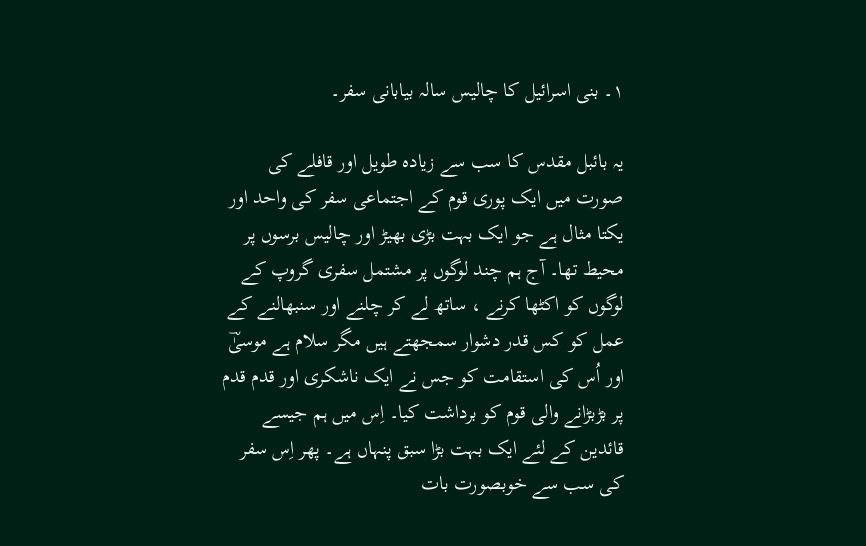۱۔ بنی اسرائیل کا چالیس سالہ بیابانی سفر۔

یہ بائبل مقدس کا سب سے زیادہ طویل اور قافلے کی صورت میں ایک پوری قوم کے اجتماعی سفر کی واحد اور یکتا مثال ہے جو ایک بہت بڑی بھیڑ اور چالیس برسوں پر محیط تھا۔ آج ہم چند لوگوں پر مشتمل سفری گروپ کے لوگوں کو اکٹھا کرنے ، ساتھ لے کر چلنے اور سنبھالنے کے عمل کو کس قدر دشوار سمجھتے ہیں مگر سلام ہے موسیٰؔ اور اُس کی استقامت کو جس نے ایک ناشکری اور قدم قدم پر بڑبڑانے والی قوم کو برداشت کیا۔ اِس میں ہم جیسے قائدین کے لئے ایک بہت بڑا سبق پنہاں ہے۔ پھر اِس سفر کی سب سے خوبصورت بات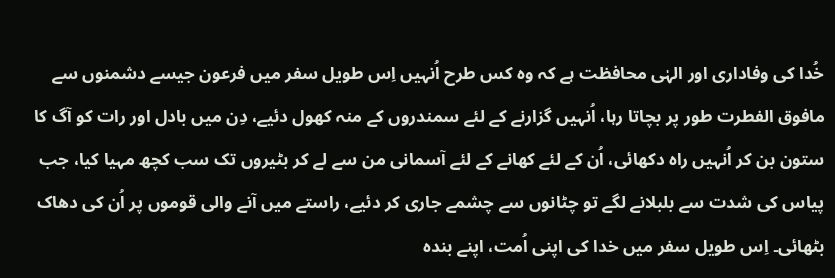خُدا کی وفاداری اور الہٰی محافظت ہے کہ وہ کس طرح اُنہیں اِس طویل سفر میں فرعون جیسے دشمنوں سے مافوق الفطرت طور پر بچاتا رہا، اُنہیں گزارنے کے لئے سمندروں کے منہ کھول دئیے، دِن میں بادل اور رات کو آگ کا ستون بن کر اُنہیں راہ دکھائی، اُن کے لئے کھانے کے لئے آسمانی من سے لے کر بٹیروں تک سب کچھ مہیا کیا، جب پیاس کی شدت سے بلبلانے لگے تو چٹانوں سے چشمے جاری کر دئیے، راستے میں آنے والی قوموں پر اُن کی دھاک بٹھائی۔ اِس طویل سفر میں خدا کی اپنی اُمت، اپنے بندہ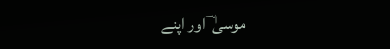موسیٰ ؔ اور اپنے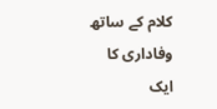کلام کے ساتھ وفاداری کا ایک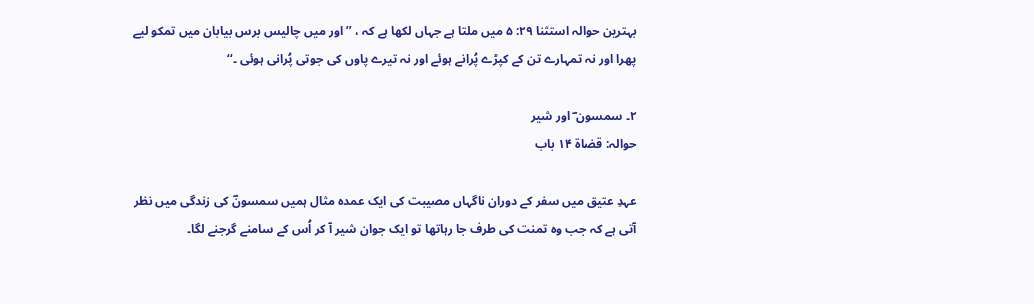بہترین حوالہ استثنا ۲۹: ۵ میں ملتا ہے جہاں لکھا ہے کہ ، ’’ اور میں چالیس برس بیابان میں تمکو لیے پھرا اور نہ تمہارے تن کے کپڑے پُرانے ہوئے اور نہ تیرے پاوں کی جوتی پُرانی ہوئی ۔‘‘

۲۔ سمسون ؔ اور شیر
حوالہ: قضاۃ ۱۴ باب

عہدِ عتیق میں سفر کے دوران ناگہاں مصیبت کی ایک عمدہ مثال ہمیں سمسونؔ کی زندگی میں نظر آتی ہے کہ جب وہ تمنت کی طرف جا رہاتھا تو ایک جوان شیر آ کر اُس کے سامنے گرجنے لگا۔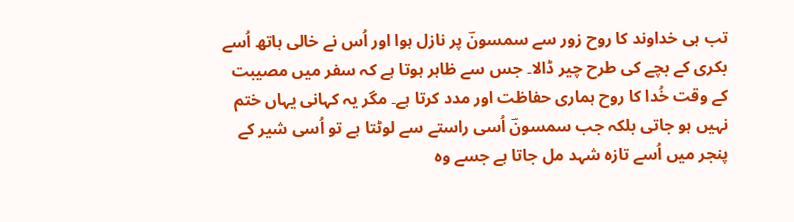تب ہی خداوند کا روح زور سے سمسونؔ پر نازل ہوا اور اُس نے خالی ہاتھ اُسے بکری کے بچے کی طرح چیر ڈالا۔ جس سے ظاہر ہوتا ہے کہ سفر میں مصیبت کے وقت خُدا کا روح ہماری حفاظت اور مدد کرتا ہے۔ مگر یہ کہانی یہاں ختم نہیں ہو جاتی بلکہ جب سمسونؔ اُسی راستے سے لوٹتا ہے تو اُسی شیر کے پنجر میں اُسے تازہ شہد مل جاتا ہے جسے وہ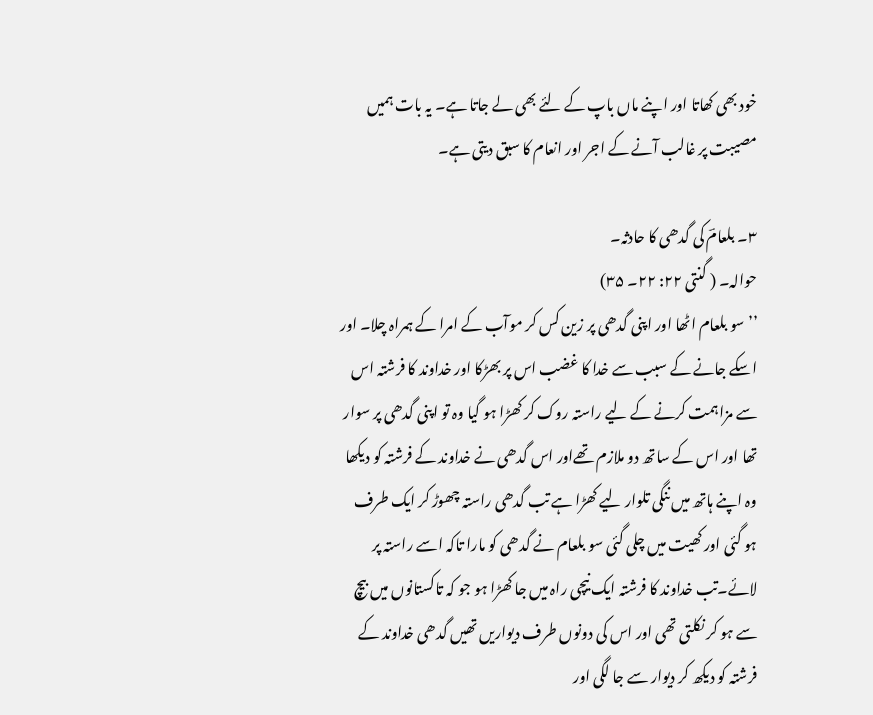خود بھی کھاتا اور اپنے ماں باپ کے لئے بھی لے جاتا ہے۔ یہ بات ہمیں مصیبت پر غالب آنے کے اجر اور انعام کا سبق دیتی ہے۔

۳۔ بلعامؔ کی گدھی کا حادثہ۔
حوالہ۔ ( گنتی ۲۲: ۲۲۔ ۳۵)
’’سو بلعام اٹھا اور اپنی گدھی پر زین کس کر موآب کے امرا کے ہمراہ چلا۔ اور اسکے جانے کے سبب سے خدا کا غضب اس پر بھڑکا اور خداوند کا فرشتہ اس سے مزاہمت کرنے کے لیے راستہ روک کر کھڑا ہو گیا وہ تو اپنی گدھی پر سوار تھا اور اس کے ساتھ دو ملازم تھےاور اس گدھی نے خداوند کے فرشتہ کو دیکھا وہ اپنے ہاتھ میں ننگی تلوار لیے کھڑا ہے تب گدھی راستہ چھوڑ کر ایک طرف ہو گئی اور کھیت میں چلی گئی سو بلعام نے گدھی کو مارا تاکہ اسے راستہ پر لائے۔تب خداوند کا فرشتہ ایک نیچی راہ میں جا کھڑا ہو جو کہ تاکستانوں میں بیچ سے ہو کر نکلتی تھی اور اس کی دونوں طرف دیواریں تھیں گدھی خداوند کے فرشتہ کو دیکھ کر دیوار سے جا لگی اور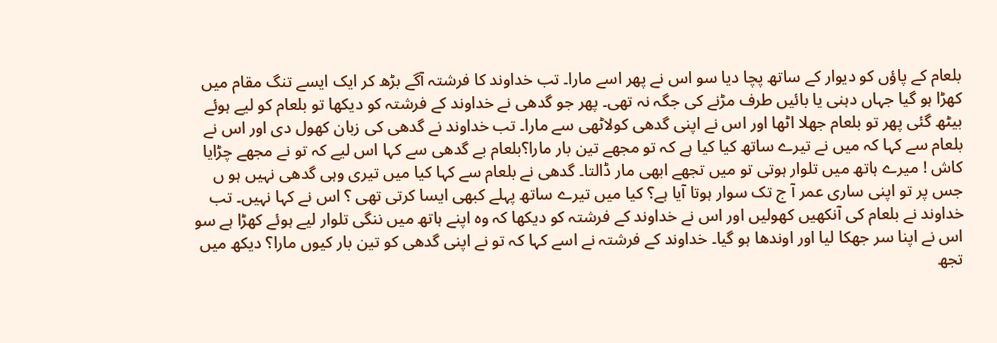بلعام کے پاؤں کو دیوار کے ساتھ پچا دیا سو اس نے پھر اسے مارا۔ تب خداوند کا فرشتہ آگے بڑھ کر ایک ایسے تنگ مقام میں کھڑا ہو گیا جہاں دہنی یا بائیں طرف مڑنے کی جگہ نہ تھی۔ پھر جو گدھی نے خداوند کے فرشتہ کو دیکھا تو بلعام کو لیے ہوئے بیٹھ گئی پھر تو بلعام جھلا اٹھا اور اس نے اپنی گدھی کولاٹھی سے مارا۔ تب خداوند نے گدھی کی زبان کھول دی اور اس نے بلعام سے کہا کہ میں نے تیرے ساتھ کیا کیا ہے کہ تو مجھے تین بار مارا؟بلعام بے گدھی سے کہا اس لیے کہ تو نے مجھے چڑایا کاش ! میرے ہاتھ میں تلوار ہوتی تو میں تجھے ابھی مار ڈالتا۔ گدھی نے بلعام سے کہا کیا میں تیری وہی گدھی نہیں ہو ں جس پر تو اپنی ساری عمر آ ج تک سوار ہوتا آیا ہے؟ کیا میں تیرے ساتھ پہلے کبھی ایسا کرتی تھی ؟ اس نے کہا نہیں۔ تب خداوند نے بلعام کی آنکھیں کھولیں اور اس نے خداوند کے فرشتہ کو دیکھا کہ وہ اپنے ہاتھ میں ننگی تلوار لیے ہوئے کھڑا ہے سو اس نے اپنا سر جھکا لیا اور اوندھا ہو گیا۔ خداوند کے فرشتہ نے اسے کہا کہ تو نے اپنی گدھی کو تین بار کیوں مارا؟ دیکھ میں تجھ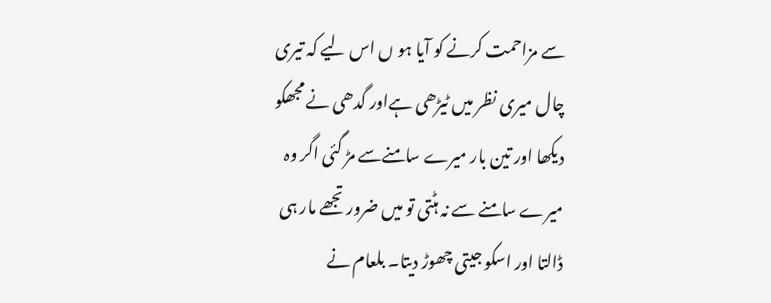سے مزاحمت کرنے کو آیا ہو ں اس لیے کہ تیری چال میری نظر میں ٹیڑھی ہےاور گدھی نے مجھکو دیکھا اور تین بار میرے سامنےسے مڑ گئی اگر وہ میرے سامنے سے نہ ہٹتی تو میں ضرور تجھے مار ہی ڈالتا اور اسکو جیتی چھوڑ دیتا۔ بلعام نے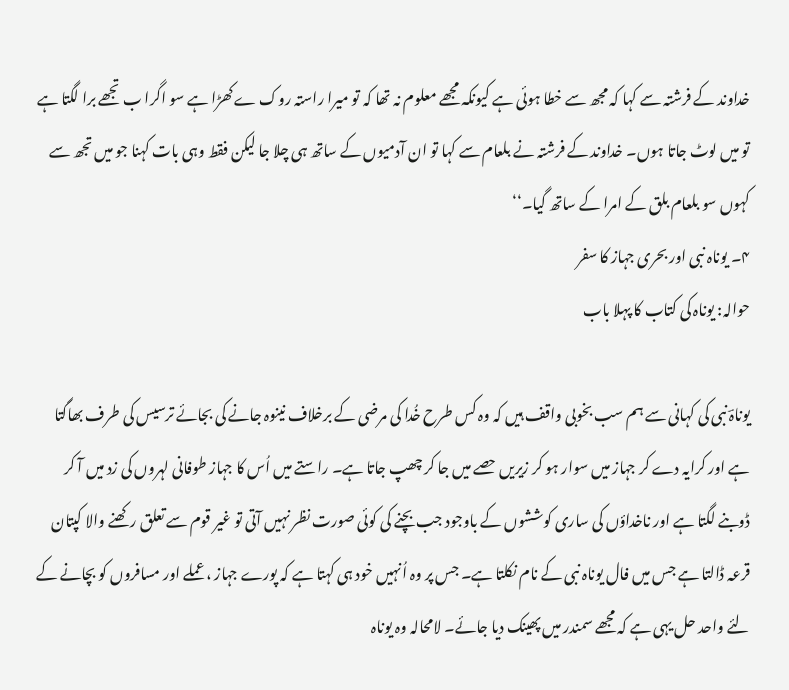خداوند کے فرشتہ سے کہا کہ مجھ سے خطا ہوئی ہے کیونکہ مجھے معلوم نہ تھا کہ تو میرا راستہ روک ےکھڑا ہے سو اگرا ب تجھے برا لگتا ہے تو میں لوٹ جاتا ہوں۔ خداوند کے فرشتہ نے بلعام سے کہا تو ان آدمیوں کے ساتھ ہی چلا جا لیکن فقط وہی بات کہنا جو میں تجھ سے کہوں سو بلعام بلق کے امرا کے ساتھ گیا۔‘‘
۴۔ یوناہ نبی اور بحری جہاز کا سفر
حوالہ: یوناہ کی کتاب کا پہلا باب

یوناہؔ نبی کی کہانی سے ہم سب بخوبی واقف ہیں کہ وہ کس طرح خُدا کی مرضی کے برخلاف نینوہ جانے کی بجائے ترسیس کی طرف بھاگتا ہے اور کرایہ دے کر جہاز میں سوار ہو کر زیریں حصے میں جا کر چھپ جاتا ہے۔ راستے میں اُس کا جہاز طوفانی لہروں کی زد میں آ کر ڈوبنے لگتا ہے اور ناخداؤں کی ساری کوششوں کے باوجود جب بچنے کی کوئی صورت نظر نہیں آتی تو غیر قوم سے تعلق رکھنے والا کپتان قرعہ ڈالتا ہے جس میں فال یوناہ نبی کے نام نکلتا ہے۔ جس پر وہ اُنہیں خود ہی کہتا ہے کہ پورے جہاز ، عملے اور مسافروں کو بچانے کے لئے واحد حل یہی ہے کہ مجھے سمندر میں پھینک دیا جائے۔ لامحالہ وہ یوناہ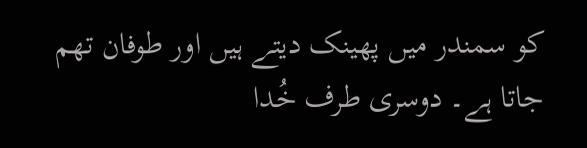کو سمندر میں پھینک دیتے ہیں اور طوفان تھم جاتا ہے۔ دوسری طرف خُدا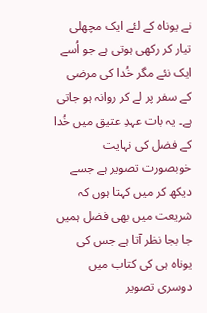نے یوناہ کے لئے ایک مچھلی تیار کر رکھی ہوتی ہے جو اُسے ایک نئے مگر خُدا کی مرضی کے سفر پر لے کر روانہ ہو جاتی ہے۔ یہ بات عہدِ عتیق میں خُدا کے فضل کی نہایت خوبصورت تصویر ہے جسے دیکھ کر میں کہتا ہوں کہ شریعت میں بھی فضل ہمیں جا بجا نظر آتا ہے جس کی یوناہ ہی کی کتاب میں دوسری تصویر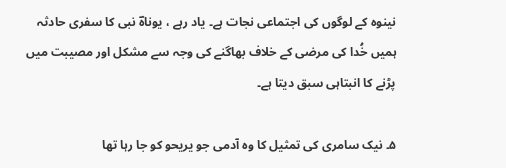نینوہ کے لوگوں کی اجتماعی نجات ہے۔ یاد رہے ، یوناہؔ نبی کا سفری حادثہ ہمیں خُدا کی مرضی کے خلاف بھاگنے کی وجہ سے مشکل اور مصیبت میں پڑنے کا انبتاہی سبق دیتا ہے۔

۵۔ نیک سامری کی تمثیل کا وہ آدمی جو یریحو کو جا رہا تھا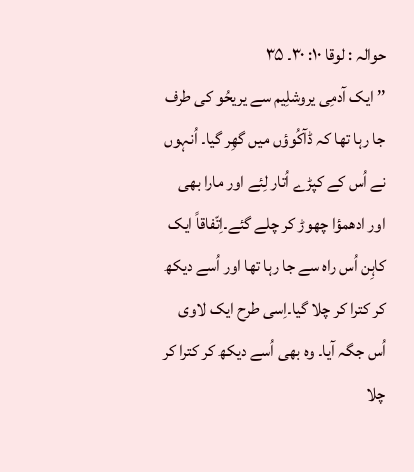حوالہ : لوقا ۱۰: ۳۰۔ ۳۵
’’ ایک آدمِی یروشلِیم سے یریحُو کی طرف جا رہا تھا کہ ڈآکُوؤں میں گھِر گیا۔ اُنہوں نے اُس کے کپڑے اُتار لِئے اور مارا بھی اور ادھمؤا چھوڑ کر چلے گئے۔اِتّفاقاً ایک کاہِن اُس راہ سے جا رہا تھا اور اُسے دیکھ کر کترا کر چلا گیا۔اِسی طرح ایک لاوی اُس جگہ آیا۔ وہ بھی اُسے دیکھ کر کترا کر چلا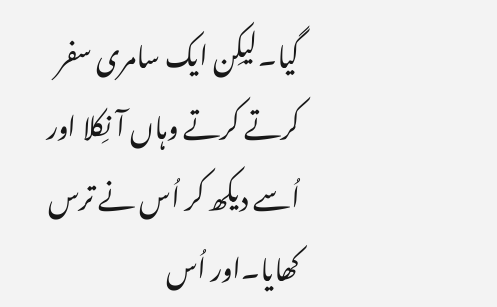گیا۔لیکِن ایک سامری سفر کرتے کرتے وہاں آ نِکلا اور اُسے دیکھ کر اُس نے ترس کھایا۔اور اُس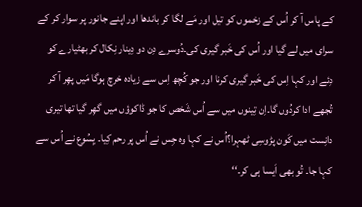کے پاس آ کر اُس کے زخموں کو تیل اور مَے لگا کر باندھا اور اپنے جانور پر سوار کر کے سرای میں لے گیا اور اُس کی خَبر گیری کی۔دُوسرے دِن دو دِینار نِکال کر بھٹیارے کو دِئے اور کہا اِس کی خَبر گیری کرنا اور جو کُچھ اِس سے زیادہ خرچ ہوگا مَیں پھِر آ کر تُجھے ادا کردُوں گا۔اِن تِینوں میں سے اُس شَخص کا جو ڈاکوؤں میں گھِر گیا تھا تیری دانِست میں کَون پڑوسِی ٹھہرا؟اُس نے کہا وہ جِس نے اُس پر رحم کِیا۔ یِسُوع نے اُس سے کہا جا۔ تُو بھی اَیسا ہی کر۔‘‘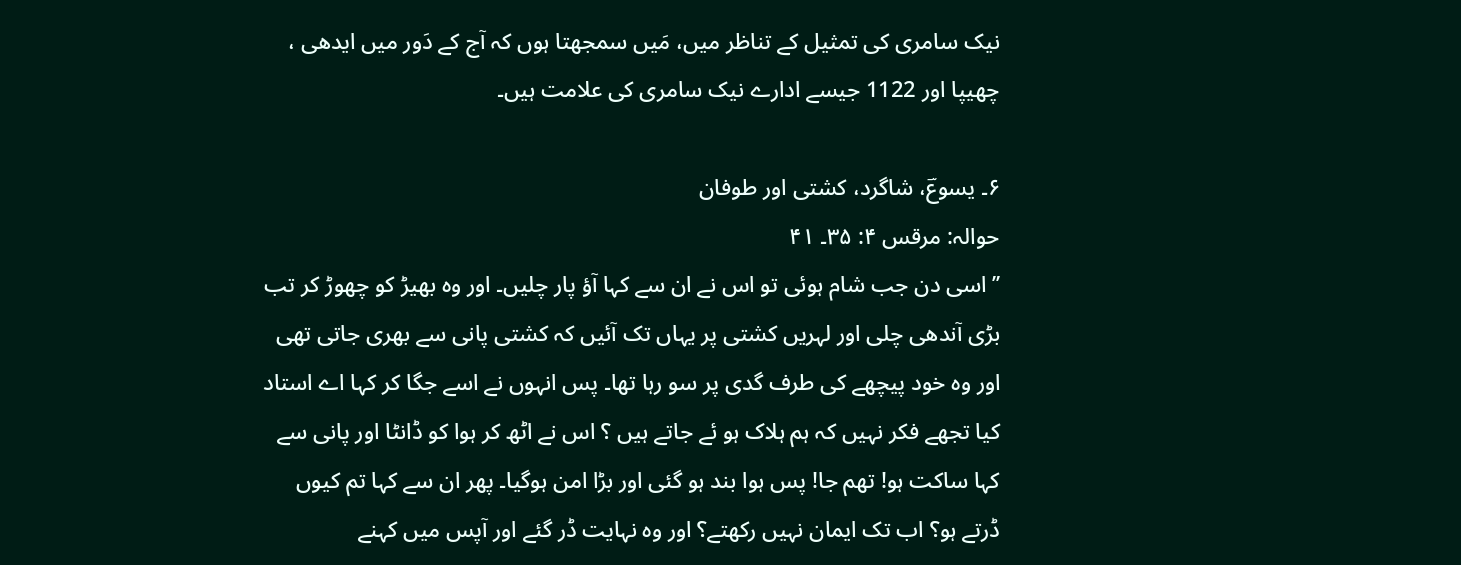نیک سامری کی تمثیل کے تناظر میں، مَیں سمجھتا ہوں کہ آج کے دَور میں ایدھی ، چھیپا اور 1122 جیسے ادارے نیک سامری کی علامت ہیں۔

۶۔ یسوعؔ، شاگرد، کشتی اور طوفان
حوالہ: مرقس ۴: ۳۵۔ ۴۱
’’اسی دن جب شام ہوئی تو اس نے ان سے کہا آؤ پار چلیں۔ اور وہ بھیڑ کو چھوڑ کر تب بڑی آندھی چلی اور لہریں کشتی پر یہاں تک آئیں کہ کشتی پانی سے بھری جاتی تھی اور وہ خود پیچھے کی طرف گدی پر سو رہا تھا۔ پس انہوں نے اسے جگا کر کہا اے استاد کیا تجھے فکر نہیں کہ ہم ہلاک ہو ئے جاتے ہیں ؟ اس نے اٹھ کر ہوا کو ڈانٹا اور پانی سے کہا ساکت ہو! تھم جا! پس ہوا بند ہو گئی اور بڑا امن ہوگیا۔ پھر ان سے کہا تم کیوں ڈرتے ہو؟ اب تک ایمان نہیں رکھتے؟ اور وہ نہایت ڈر گئے اور آپس میں کہنے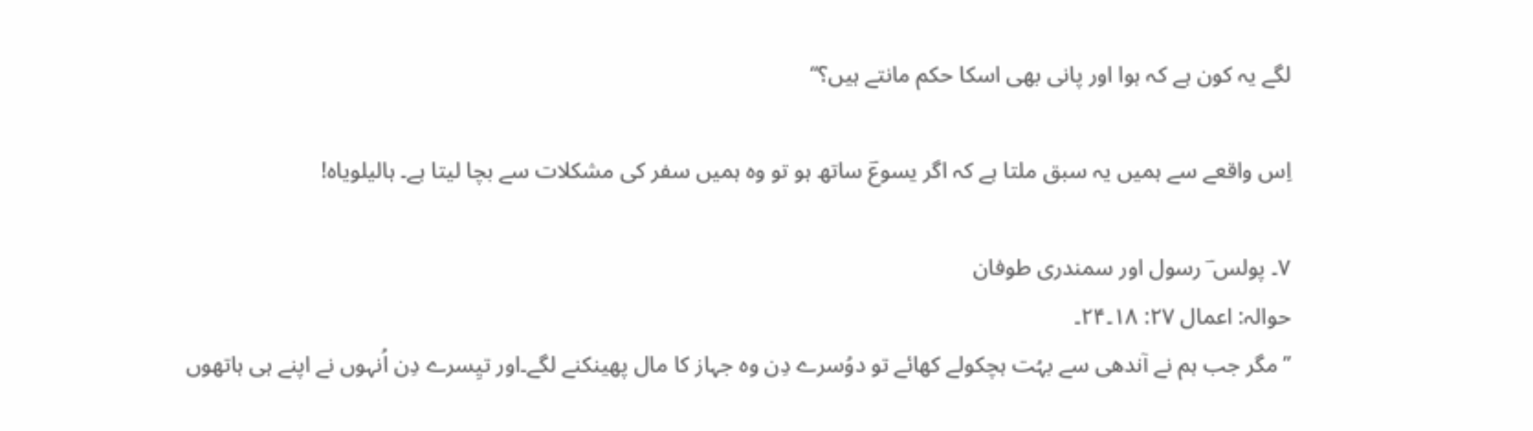لگے یہ کون ہے کہ ہوا اور پانی بھی اسکا حکم مانتے ہیں؟‘‘

اِس واقعے سے ہمیں یہ سبق ملتا ہے کہ اگر یسوعؔ ساتھ ہو تو وہ ہمیں سفر کی مشکلات سے بچا لیتا ہے۔ ہالیلویاہ!

۷۔ پولس ؔ رسول اور سمندری طوفان
حوالہ: اعمال ۲۷: ۱۸۔۲۴۔
’’مگر جب ہم نے آندھی سے بہُت ہچکولے کھائے تو دوُسرے دِن وہ جہاز کا مال پھینکنے لگے۔اور تیِسرے دِن اُنہوں نے اپنے ہی ہاتھوں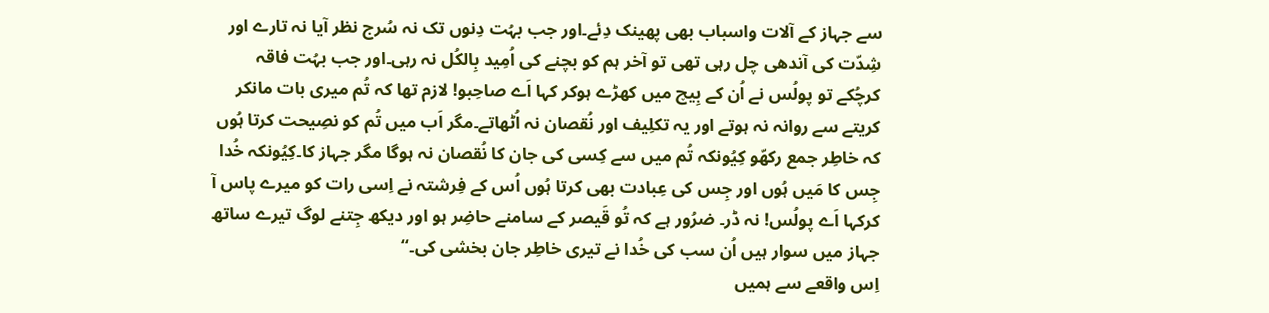سے جہاز کے آلات واسباب بھی پھینک دِئے۔اور جب بہُت دِنوں تک نہ سُرج نظر آیا نہ تارے اور شِدّت کی آندھی چل رہی تھی تو آخر ہم کو بچنے کی اُمِید بِالکُل نہ رہی۔اور جب بہُت فاقہ کرچُکے تو پولُس نے اُن کے بِیچ میں کھڑے ہوکر کہا اَے صاحِبو! لازم تھا کہ تُم میری بات مانکر کریتے سے روانہ نہ ہوتے اور یہ تکلِیف اور نُقصان نہ اُٹھاتے۔مگر اَب میں تُم کو نصِیحت کرتا ہُوں کہ خاطِر جمع رکھّو کِیُونکہ تُم میں سے کِسی کی جان کا نُقصان نہ ہوگا مگر جہاز کا۔کِیُونکہ خُدا جِس کا مَیں ہُوں اور جِس کی عِبادت بھی کرتا ہُوں اُس کے فِرشتہ نے اِسی رات کو میرے پاس آ کرکہا اَے پولُس! نہ ڈر۔ ضرُور ہے کہ تُو قَیصر کے سامنے حاضِر ہو اور دیکھ جِتنے لوگ تیرے ساتھ جہاز میں سوار ہیں اُن سب کی خُدا نے تیری خاطِر جان بخشی کی۔‘‘
اِس واقعے سے ہمیں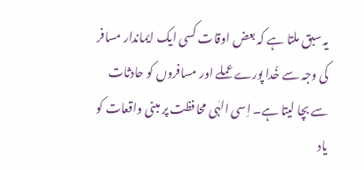یہ سبق ملتا ہے کہ بعض اوقات کسی ایک ایماندار مسافر کی وجہ سے خُدا پورے عملے اور مسافروں کو حادثات سے بچا لیتا ہے۔ اِسی الہٰی محافظت پر مبنی واقعات کو یاد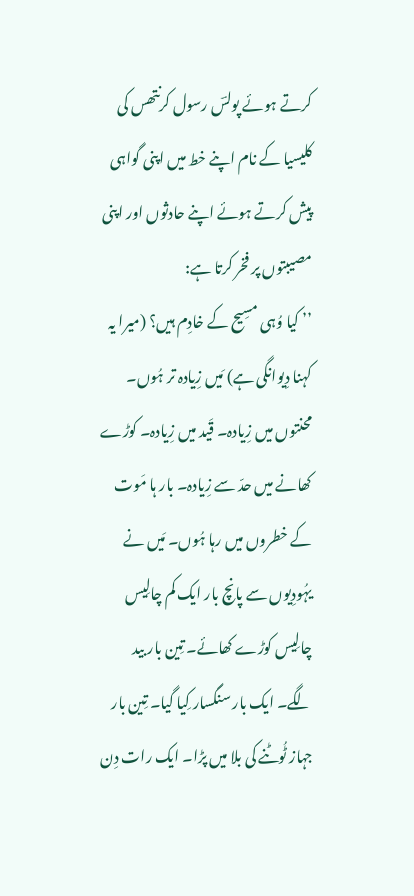کرتے ہوئے پولسؔ رسول کرنتھس کی کلیسیا کے نام اپنے خط میں اپنی گواہی پیش کرتے ہوئے اپنے حادثوں اور اپنی مصیبتوں پر فخر کرتا ہے:
’’ کیا وُہی مسِیح کے خادِم ہیں؟ (میرا یہ کہنا دِیوانگی ہے) مَیں زِیادہ تر ہُوں۔ محنتوں میں زِیادہ۔ قَید میں زِیادہ۔ کوڑے کھانے میں حدّ سے زِیادہ۔ بار ہا مَوت کے خطروں میں رہا ہُوں۔ مَیں نے یہُودِیوں سے پانچ بار ایک کم چالِیس چالِیس کوڑے کھائے۔ تِین بار بید لگے۔ ایک بار سنگسار کِیا گیا۔ تِین بار جہاز ٹُوٹنے کی بلا میں پڑا۔ ایک رات دِن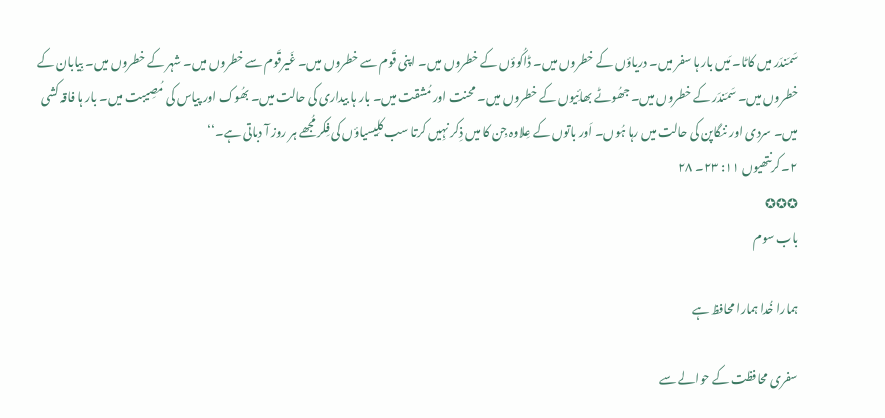سَمَندَر میں کاٹا۔ مَیں بار ہا سفر میں۔ دریاؤں کے خطروں میں۔ ڈاکُوؤں کے خطروں میں۔ اپنی قَوم سے خطروں میں۔ غَیرقَوم سے خطروں میں۔ شہر کے خطروں میں۔ بِیابان کے خطروں میں۔ سَمَندَر کے خطروں میں۔ جھُوٹے بھائِیوں کے خطروں میں۔ محنت اور مُشقت میں۔ بار ہا بیداری کی حالت میں۔ بھُوک اور پیاس کی مُصِیبت میں۔ بار ہا فاقہ کشی میں۔ سردی اور ننگاپن کی حالت میں رہا ہُوں۔ اَور باتوں کے عِلاوہ جِن کا میں ذِکر نہِیں کرتا سب کلِیسیاؤں کی فِکر مُجھے ہر روز آ دباتی ہے۔‘‘
۲۔ کرنتھیوں ۱۱: ۲۳۔ ۲۸
✪✪✪
باب سوم

ہمارا خُدا ہمارا محافظ ہے

سفری محافظت کے حوالے سے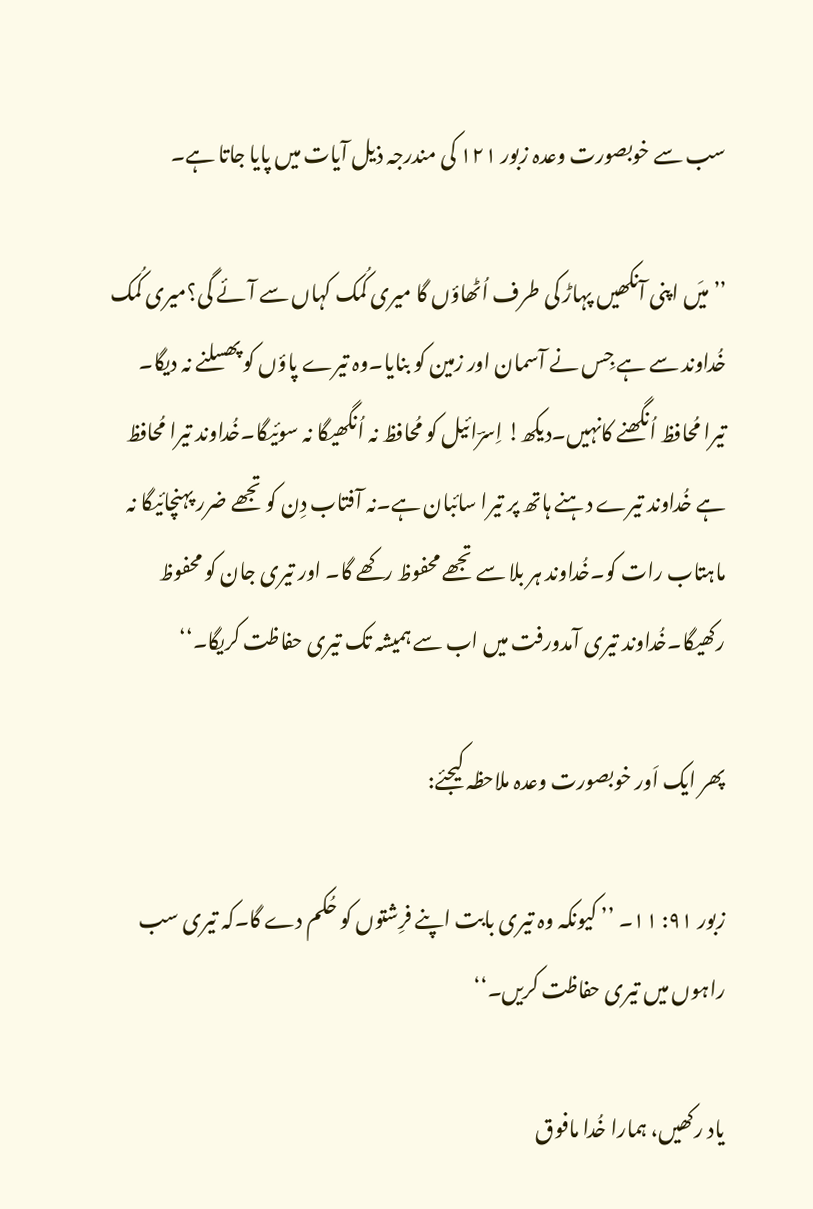سب سے خوبصورت وعدہ زبور ۱۲۱ کی مندرجہ ذیل آیات میں پایا جاتا ہے۔

’’میَں اپنی آنکھیں پہاڑ کی طرف اُٹھاؤں گا میری کُمک کہاں سے آئے گی؟میری کُمک خُداوند سے ہے جِس نے آسمان اور زمین کو بنایا۔وہ تیرے پاؤں کو پھسلنے نہ دیگا۔ تیرا مُحافظ اُنگھنے کانہیں۔دیکھ! اِسرؔائیل کو مُحافظ نہ اُنگھیگا نہ سوئیگا۔خُداوند تیرا مُحافظ ہے خُداوند تیرے دہنے ہاتھ پر تیرا سائبان ہے۔نہ آفتاب دِن کو تجھے ضرر پہنچائیگا نہ ماہتاب رات کو۔خُداوند ہر بلا سے تجھے محفوظ رکھے گا۔ اور تیری جان کو محفوظ رکھیگا۔خُداوند تیری آمدورفت میں اب سے ہمیشہ تک تیری حفاظت کریگا۔‘‘

پھر ایک اَور خوبصورت وعدہ ملاحظہ کیجئے:

زبور ۹۱: ۱۱۔ ’’ کیونکہ وہ تیری بابت اپنے فرِشتوں کو حُکم دے گا۔کہ تیری سب راہوں میں تیری حفاظت کریں۔‘‘

یاد رکھیں، ہمارا خُدا مافوق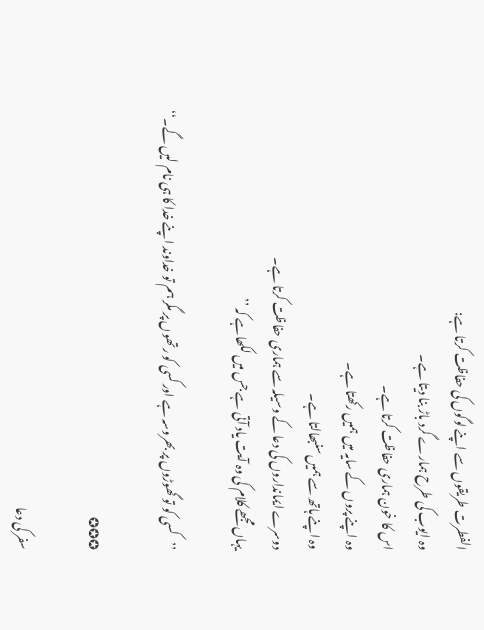الفطرت طریقوں سے اپنے لوگوں کی حفاظت کرتا ہے:
وہ ایوب کی طرح ہمارے گرد باڑ بنا دیتا ہے۔
اس کا خون ہماری حفاظت کرتا ہے۔
وہ اپنے پروں کے سایہ میں ہمیں رکھتا ہے۔
وہ اپنے ہاتھ سے ہمیں سنبھالتا ہے۔
دوسرے ایمانداروں کی دعا کے وسیلہ سے ہماری حفاظت کرتا ہے۔
یہاں مجھے کلام کی وہ آیت یاد آتی ہے جس میں لکھاہے کہ ’’

’’کسی کو تو گھوڑوں پر بھروسہ ہے اور کسی کو رتھوں پر مگر ہم تو خداوند اپنے خدا کا ہی نام لیں گے۔‘‘

✪✪✪

سفر کی دعا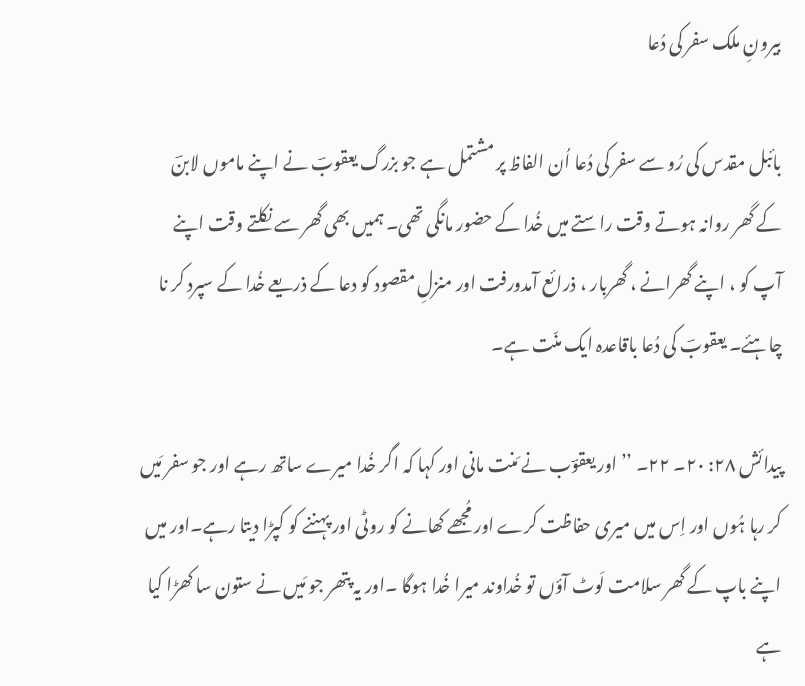بیرونِ ملک سفر کی دُعا

بائبل مقدس کی رُو سے سفر کی دُعا اُن الفاظ پر مشتمل ہے جو بزرگ یعقوبؔ نے اپنے ماموں لابنؔ کے گھر روانہ ہوتے وقت راستے میں خُدا کے حضور مانگی تھی۔ ہمیں بھی گھر سے نکلتے وقت اپنے آپ کو ، اپنے گھرانے ، گھربار ، ذرائع آمدورفت اور منزلِ مقصود کو دعا کے ذریعے خُدا کے سپرد کر نا چاہئے۔ یعقوبؔ کی دُعا باقاعدہ ایک منّت ہے۔

پیدائش ۲۸: ۲۰۔ ۲۲۔ ’’اور یعقوؔب نے مَنت مانی اور کہا کہ اگر خُدا میرے ساتھ رہے اور جو سفر مَیں کر رہا ہُوں اور اِس میں میری حفاظت کرے اور مُجھے کھانے کو روٹی اور پہننے کو کپڑا دیتا رہے۔اور میں اپنے باپ کے گھر سلامت لَوٹ آؤں تو خُداوند میرا خُدا ہوگا ۔اور یہ پتھر جو مَیں نے ستون سا کھڑا کیا ہے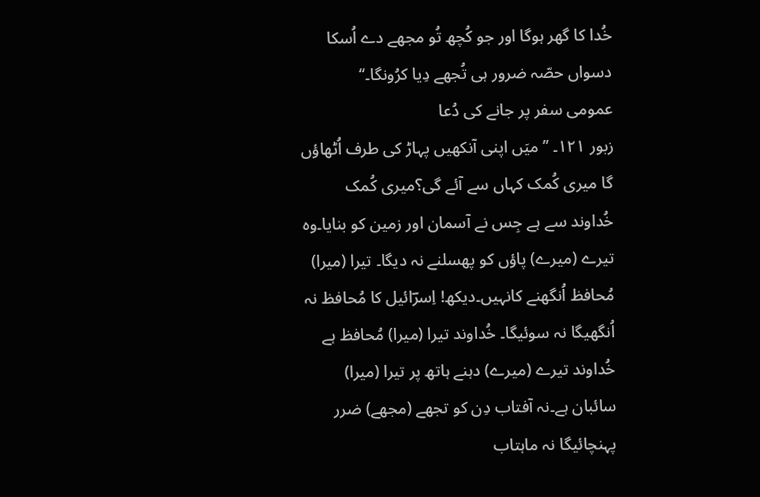خُدا کا گھر ہوگا اور جو کُچھ تُو مجھے دے اُسکا دسواں حصّہ ضرور ہی تُجھے دِیا کرُونگا۔‘‘
عمومی سفر پر جانے کی دُعا
زبور ۱۲۱۔ ’’میَں اپنی آنکھیں پہاڑ کی طرف اُٹھاؤں گا میری کُمک کہاں سے آئے گی؟میری کُمک خُداوند سے ہے جِس نے آسمان اور زمین کو بنایا۔وہ تیرے (میرے) پاؤں کو پھسلنے نہ دیگا۔ تیرا (میرا) مُحافظ اُنگھنے کانہیں۔دیکھ! اِسرؔائیل کا مُحافظ نہ اُنگھیگا نہ سوئیگا۔ خُداوند تیرا (میرا) مُحافظ ہے خُداوند تیرے (میرے) دہنے ہاتھ پر تیرا (میرا) سائبان ہے۔نہ آفتاب دِن کو تجھے (مجھے) ضرر پہنچائیگا نہ ماہتاب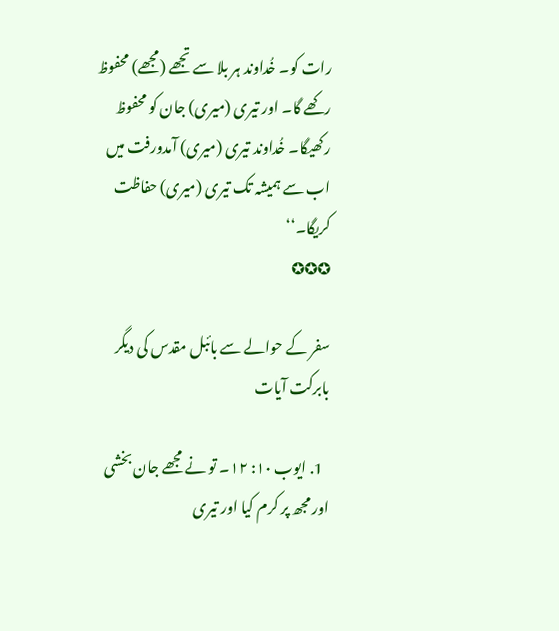رات کو۔ خُداوند ہر بلا سے تجھے (مجھے) محفوظ رکھے گا۔ اور تیری (میری) جان کو محفوظ رکھیگا۔ خُداوند تیری (میری) آمدورفت میں اب سے ہمیشہ تک تیری (میری) حفاظت کریگا۔‘‘
✪✪✪

سفر کے حوالے سے بائبل مقدس کی دیگر بابرکت آیات

  1. ایوب ۱۰: ۱۲۔ تو نے مجھے جان بخشی اور مجھ پر کرم کیا اور تیری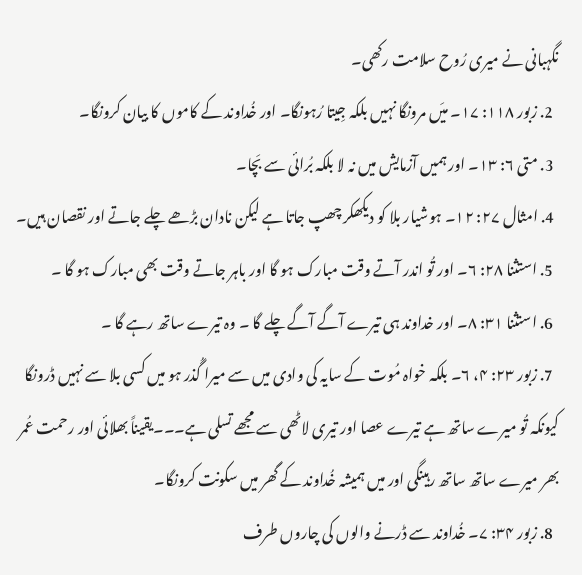نگہبانی نے میری رُوح سلامت رکھی۔
  2. زبور ۱۱۸: ۱۷۔ میَں مرونگا نہیں بلکہ جِیتا رُہونگا۔ اور خُداوند کے کاموں کا بیان کرونگا۔
  3. متی ۶: ۱۳۔ اور ہمیں آزمایش میں نہ لا بلکہ بُرائی سے بَچا۔
  4. امثال ۲۷: ۱۲۔ ہوشیار بلا کو دیکھکر چھپ جاتا ہے لیکن نادان بڑھے چلے جاتے اور نقصان ہیں۔
  5. استثنا ۲۸: ۶۔ اور تُو اندر آتے وقت مبارک ہو گا اور باہر جاتے وقت بھی مبارک ہو گا ۔
  6. استثنا ۳۱: ۸۔ اور خداوند ہی تیرے آگے آگے چلے گا ۔ وہ تیرے ساتھ رہے گا ۔
  7. زبور ۲۳: ۴، ۶۔ بلکہ خواہ مُوت کے سایہ کی وادی میں سے میرا گُذر ہو میں کسی بلا سے نہیں ڈرونگا کیونکہ تُو میرے ساتھ ہے تیرے عصا اور تیری لاٹھی سے مجھے تسلی ہے۔۔۔یقیناً بھلائی اور رحمت عُمر بھر میرے ساتھ ساتھ رہینگی اور میں ہمیشہ خُداوند کے گھر میں سکونت کرونگا۔
  8. زبور ۳۴: ۷۔ خُداوند سے ڈرنے والوں کی چاروں طرف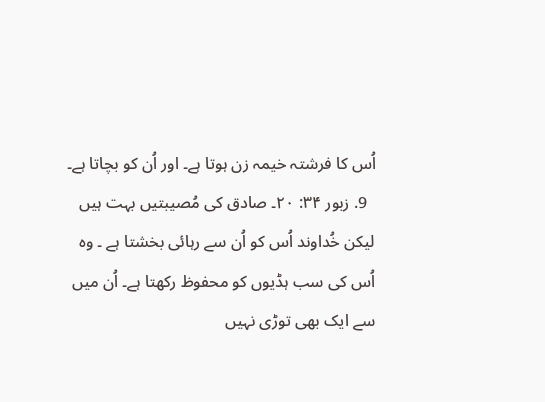اُس کا فرشتہ خیمہ زن ہوتا ہے۔ اور اُن کو بچاتا ہے۔
  9. زبور ۳۴: ۲۰۔ صادق کی مُصیبتیں بہت ہیں لیکن خُداوند اُس کو اُن سے رہائی بخشتا ہے ۔ وہ اُس کی سب ہڈیوں کو محفوظ رکھتا ہے۔ اُن میں سے ایک بھی توڑی نہیں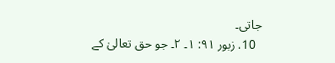جاتی۔
  10. زبور ۹۱: ۱۔ ۲۔ جو حق تعالیٰ کے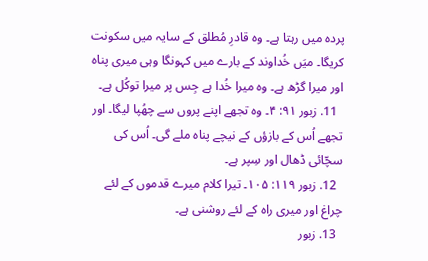پردہ میں رہتا ہے۔ وہ قادرِ مُطلق کے سایہ میں سکونت کریگا۔ میَں خُداوند کے بارے میں کہونگا وہی میری پناہ اور میرا گڑھ ہے۔ وہ میرا خُدا ہے جِس پر میرا توکُل ہے۔
  11. زبور ۹۱: ۴۔ وہ تجھے اپنے پروں سے چھُپا لیگا۔ اور تجھے اُس کے بازؤں کے نیچے پناہ ملے گی۔ اُس کی سچّائی ڈھال اور سِپر ہے۔
  12. زبور ۱۱۹: ۱۰۵۔ تیرا کلام میرے قدموں کے لئے چراغ اور میری راہ کے لئے روشنی ہے۔
  13. زبور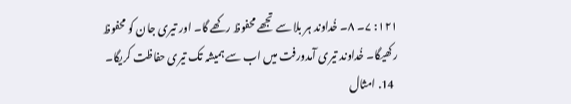۱۲۱: ۷۔ ۸۔ خُداوند ہر بلا سے تجھے محفوظ رکھے گا۔ اور تیری جان کو محفوظ رکھیگا۔ خُداوند تیری آمدورفت میں اب سے ہمیشہ تک تیری حفاظت کریگا۔
  14. امثال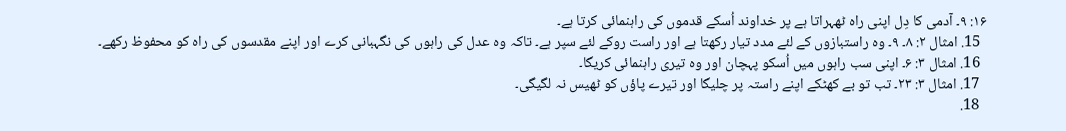۱۶: ۹۔ آدمی کا دِل اپنی راہ ٹھہراتا ہے پر خداوند اُسکے قدموں کی راہنمائی کرتا ہے۔
  15. امثال ۲: ۸۔ ۹۔ وہ راستبازوں کے لئے مدد تیار رکھتا ہے اور راست روکے لئے سپر ہے۔ تاکہ وہ عدل کی راہوں کی نگہبانی کرے اور اپنے مقدسوں کی راہ کو محفوظ رکھے۔
  16. امثال ۳: ۶۔ اپنی سب راہوں میں اُسکو پہچان اور وہ تیری راہنمائی کریگا۔
  17. امثال ۳: ۲۳۔ تب تو بے کھٹکے اپنے راستہ پر چلیگا اور تیرے پاؤں کو ٹھیس نہ لگیگی۔
  18.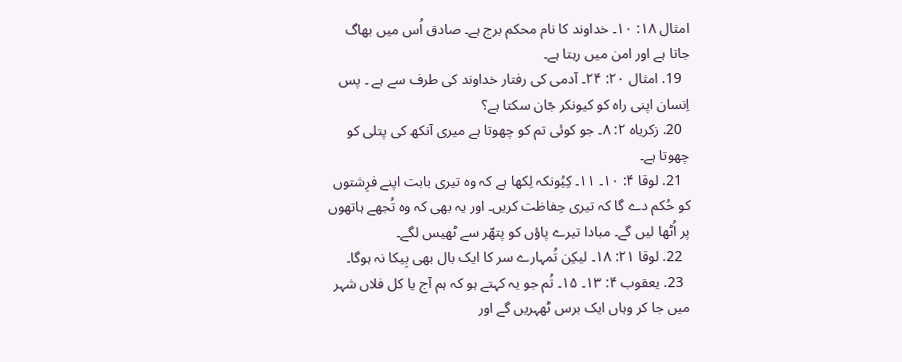امثال ۱۸: ۱۰۔ خداوند کا نام محکم برج ہے۔ صادق اُس میں بھاگ جاتا ہے اور امن میں رہتا ہے۔
  19. امثال ۲۰: ۲۴۔ آدمی کی رفتار خداوند کی طرف سے ہے ۔ پس اِنسان اپنی راہ کو کیونکر جٓان سکتا ہے؟
  20. زکریاہ ۲: ۸۔ جو کوئی تم کو چھوتا ہے میری آنکھ کی پتلی کو چھوتا ہے۔
  21. لوقا ۴: ۱۰۔ ۱۱۔ کِیُونکہ لِکھا ہے کہ وہ تیری بابت اپنے فرِشتوں کو حُکم دے گا کہ تیری حِفاظت کریں۔ اور یہ بھی کہ وہ تُجھے ہاتھوں پر اُٹھا لیں گے۔ مبادا تیرے پاؤں کو پتھّر سے ٹھیس لگے۔
  22. لوقا ۲۱: ۱۸۔ لیکِن تُمہارے سر کا ایک بال بھی بِیکا نہ ہوگا۔
  23. یعقوب ۴: ۱۳۔ ۱۵۔ تُم جو یہ کہتے ہو کہ ہم آج یا کل فلاں شہر میں جا کر وہاں ایک برس ٹھہریں گے اور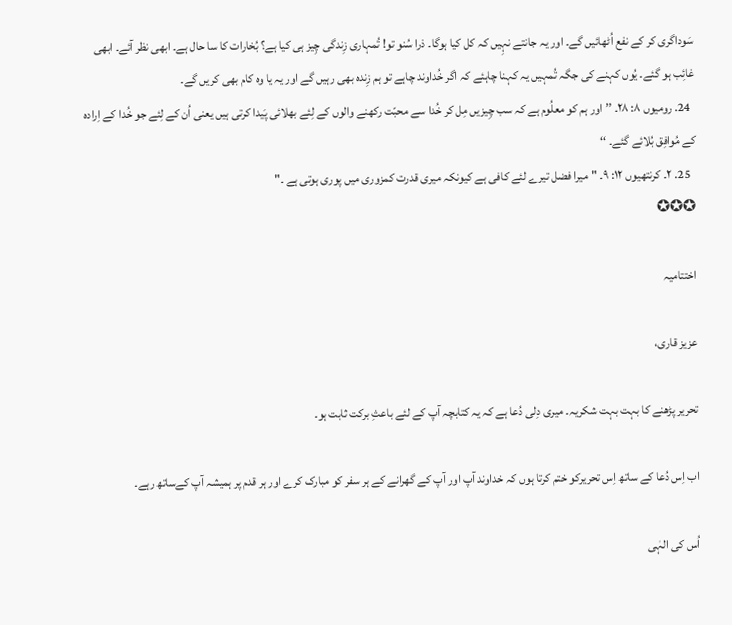سَوداگری کر کے نفع اُٹھائیں گے۔ اور یہ جانتے نہِیں کہ کل کیا ہوگا۔ ذرا سُنو تو! تُمہاری زِندگی چِیز ہی کیا ہے؟ بُخارات کا سا حال ہے۔ ابھی نظر آئے۔ ابھی غائِب ہو گئے۔ یُوں کہنے کی جگہ تُمہیں یہ کہنا چاہئے کہ اگر خُداوند چاہے تو ہم زِندہ بھی رہیں گے اور یہ یا وہ کام بھی کریں گے۔
  24. رومیوں ۸: ۲۸۔ ’’ اور ہم کو معلُوم ہے کہ سب چِیزیں مِل کر خُدا سے محبّت رکھنے والوں کے لِئے بھلائی پَیدا کرتی ہیں یعنی اُن کے لِئے جو خُدا کے اِرادہ کے مُوافِق بُلائے گئے۔ ‘‘
  25. ۲۔ کرنتھیوں ۱۲: ۹۔ "میرا فضل تیرے لئے کافی ہے کیونکہ میری قدرت کمزوری میں پوری ہوتی ہے ۔"
✪✪✪

اختتامیہ

عزیز قاری،

تحریر پڑھنے کا بہت بہت شکریہ۔ میری دِلی دُعا ہے کہ یہ کتابچہ آپ کے لئے باعثِ برکت ثابت ہو۔

اب اِس دُعا کے ساتھ اِس تحریرکو ختم کرتا ہوں کہ خداوند آپ اور آپ کے گھرانے کے ہر سفر کو مبارک کرے اور ہر قدم پر ہمیشہ آپ کےساتھ رہے۔

اُس کی الہٰی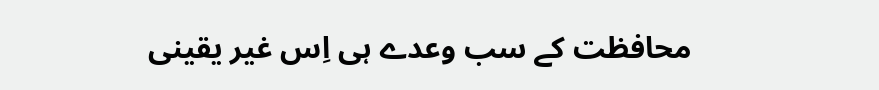محافظت کے سب وعدے ہی اِس غیر یقینی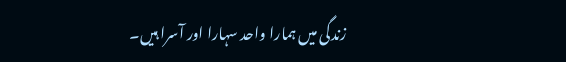زندگی میں ہمارا واحد سہارا اور آسرا ہیں۔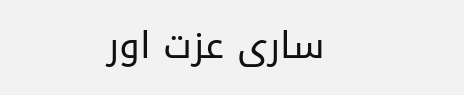ساری عزت اور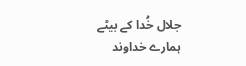جلال خُدا کے بیٹے ہمارے خداوند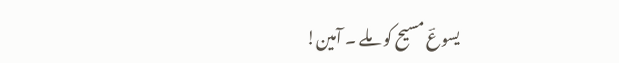یسوعؔ مسیح کو ملے ۔ آمین!